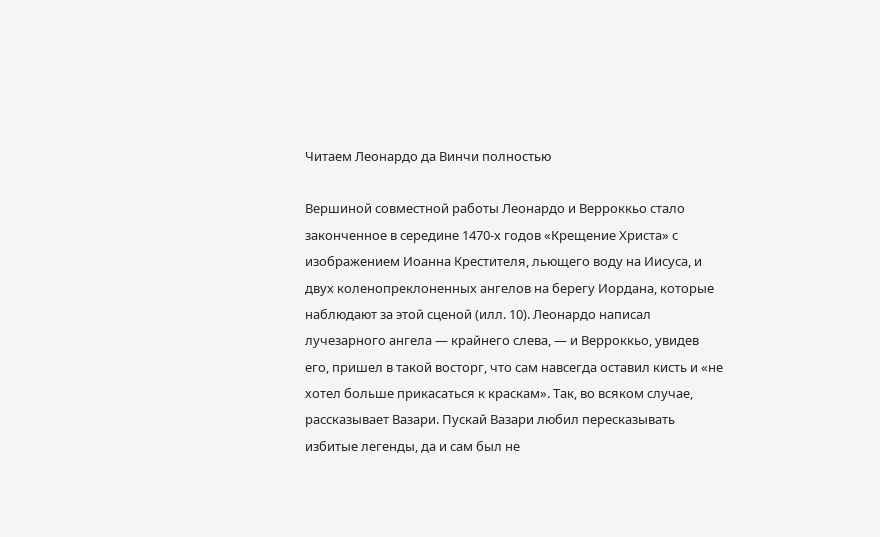Читаем Леонардо да Винчи полностью

Вершиной совместной работы Леонардо и Верроккьо стало законченное в середине 1470-х годов «Крещение Христа» с изображением Иоанна Крестителя, льющего воду на Иисуса, и двух коленопреклоненных ангелов на берегу Иордана, которые наблюдают за этой сценой (илл. 10). Леонардо написал лучезарного ангела — крайнего слева, — и Верроккьо, увидев его, пришел в такой восторг, что сам навсегда оставил кисть и «не хотел больше прикасаться к краскам». Так, во всяком случае, рассказывает Вазари. Пускай Вазари любил пересказывать избитые легенды, да и сам был не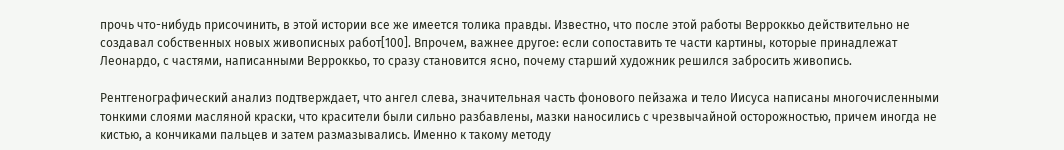прочь что-нибудь присочинить, в этой истории все же имеется толика правды. Известно, что после этой работы Верроккьо действительно не создавал собственных новых живописных работ[100]. Впрочем, важнее другое: если сопоставить те части картины, которые принадлежат Леонардо, с частями, написанными Верроккьо, то сразу становится ясно, почему старший художник решился забросить живопись.

Рентгенографический анализ подтверждает, что ангел слева, значительная часть фонового пейзажа и тело Иисуса написаны многочисленными тонкими слоями масляной краски, что красители были сильно разбавлены, мазки наносились с чрезвычайной осторожностью, причем иногда не кистью, а кончиками пальцев и затем размазывались. Именно к такому методу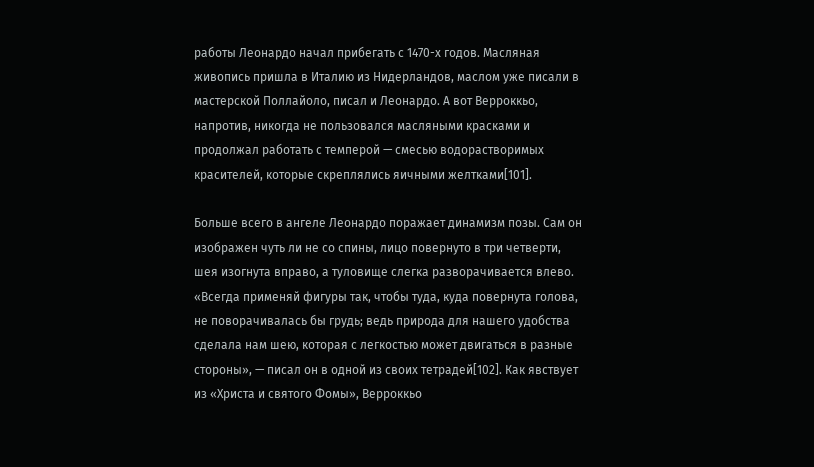работы Леонардо начал прибегать с 1470-х годов. Масляная живопись пришла в Италию из Нидерландов, маслом уже писали в мастерской Поллайоло, писал и Леонардо. А вот Верроккьо, напротив, никогда не пользовался масляными красками и продолжал работать с темперой — смесью водорастворимых красителей, которые скреплялись яичными желтками[101].

Больше всего в ангеле Леонардо поражает динамизм позы. Сам он изображен чуть ли не со спины, лицо повернуто в три четверти, шея изогнута вправо, а туловище слегка разворачивается влево. «Всегда применяй фигуры так, чтобы туда, куда повернута голова, не поворачивалась бы грудь; ведь природа для нашего удобства сделала нам шею, которая с легкостью может двигаться в разные стороны», — писал он в одной из своих тетрадей[102]. Как явствует из «Христа и святого Фомы», Верроккьо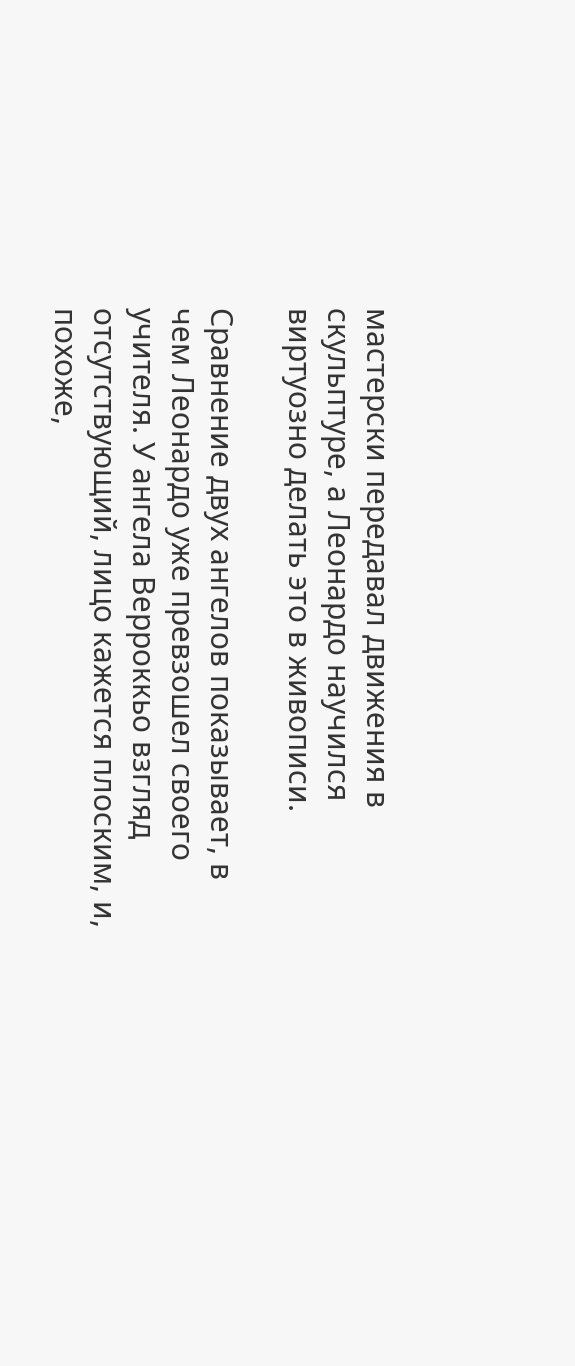мастерски передавал движения в скульптуре, а Леонардо научился виртуозно делать это в живописи.

Сравнение двух ангелов показывает, в чем Леонардо уже превзошел своего учителя. У ангела Верроккьо взгляд отсутствующий, лицо кажется плоским, и, похоже,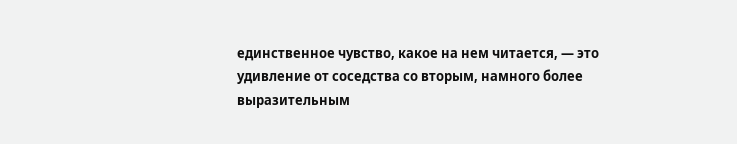единственное чувство, какое на нем читается, — это удивление от соседства со вторым, намного более выразительным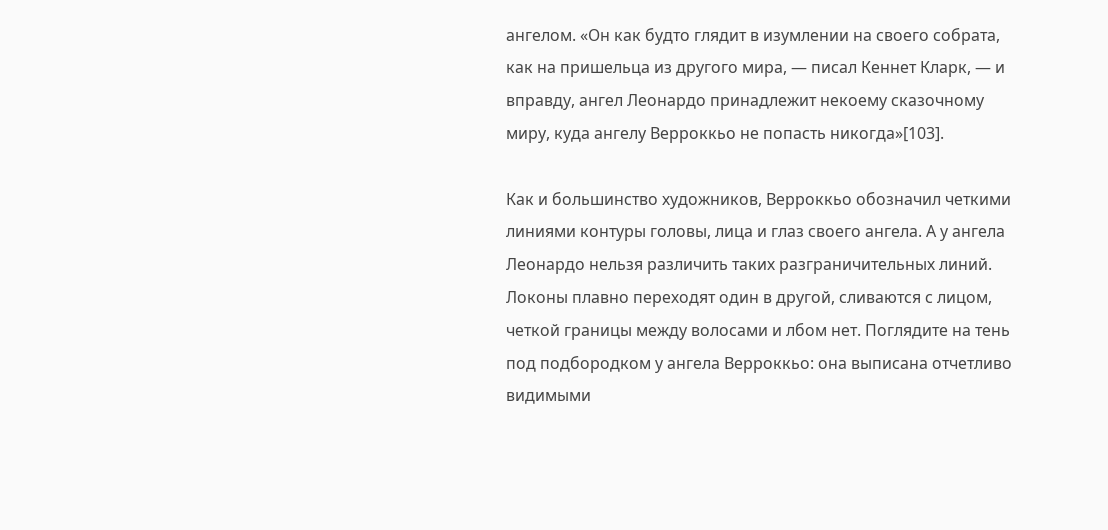ангелом. «Он как будто глядит в изумлении на своего собрата, как на пришельца из другого мира, — писал Кеннет Кларк, — и вправду, ангел Леонардо принадлежит некоему сказочному миру, куда ангелу Верроккьо не попасть никогда»[103].

Как и большинство художников, Верроккьо обозначил четкими линиями контуры головы, лица и глаз своего ангела. А у ангела Леонардо нельзя различить таких разграничительных линий. Локоны плавно переходят один в другой, сливаются с лицом, четкой границы между волосами и лбом нет. Поглядите на тень под подбородком у ангела Верроккьо: она выписана отчетливо видимыми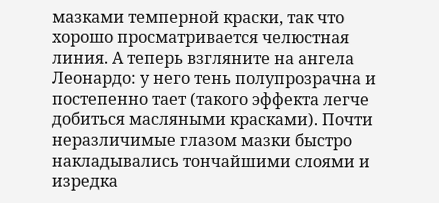мазками темперной краски, так что хорошо просматривается челюстная линия. А теперь взгляните на ангела Леонардо: у него тень полупрозрачна и постепенно тает (такого эффекта легче добиться масляными красками). Почти неразличимые глазом мазки быстро накладывались тончайшими слоями и изредка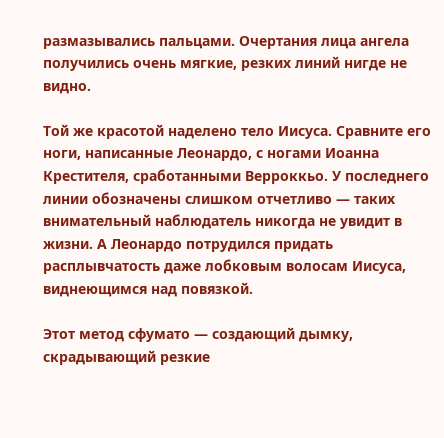размазывались пальцами. Очертания лица ангела получились очень мягкие, резких линий нигде не видно.

Той же красотой наделено тело Иисуса. Сравните его ноги, написанные Леонардо, с ногами Иоанна Крестителя, сработанными Верроккьо. У последнего линии обозначены слишком отчетливо — таких внимательный наблюдатель никогда не увидит в жизни. А Леонардо потрудился придать расплывчатость даже лобковым волосам Иисуса, виднеющимся над повязкой.

Этот метод сфумато — создающий дымку, скрадывающий резкие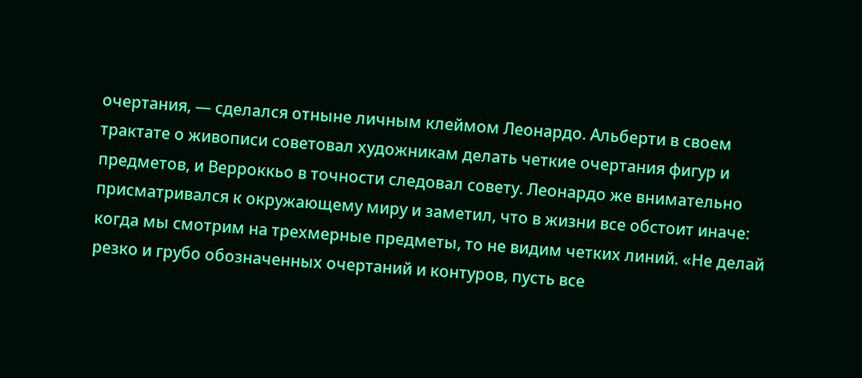очертания, — сделался отныне личным клеймом Леонардо. Альберти в своем трактате о живописи советовал художникам делать четкие очертания фигур и предметов, и Верроккьо в точности следовал совету. Леонардо же внимательно присматривался к окружающему миру и заметил, что в жизни все обстоит иначе: когда мы смотрим на трехмерные предметы, то не видим четких линий. «Не делай резко и грубо обозначенных очертаний и контуров, пусть все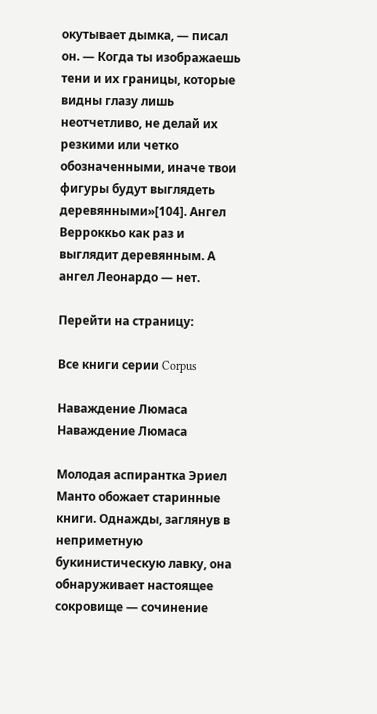окутывает дымка, — писал он. — Когда ты изображаешь тени и их границы, которые видны глазу лишь неотчетливо, не делай их резкими или четко обозначенными, иначе твои фигуры будут выглядеть деревянными»[104]. Ангел Верроккьо как раз и выглядит деревянным. А ангел Леонардо — нет.

Перейти на страницу:

Все книги серии Corpus

Наваждение Люмаса
Наваждение Люмаса

Молодая аспирантка Эриел Манто обожает старинные книги. Однажды, заглянув в неприметную букинистическую лавку, она обнаруживает настоящее сокровище — сочинение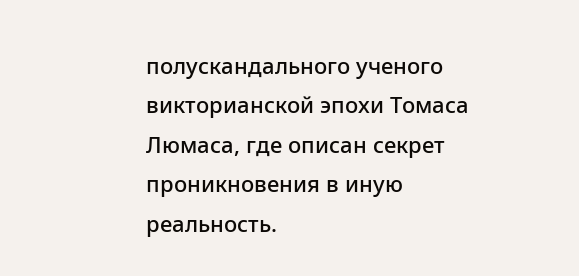полускандального ученого викторианской эпохи Томаса Люмаса, где описан секрет проникновения в иную реальность.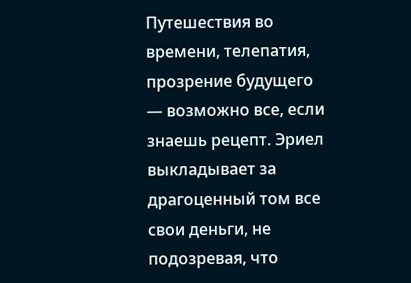Путешествия во времени, телепатия, прозрение будущего — возможно все, если знаешь рецепт. Эриел выкладывает за драгоценный том все свои деньги, не подозревая, что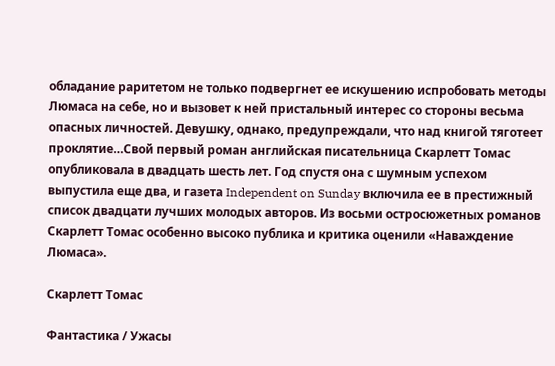обладание раритетом не только подвергнет ее искушению испробовать методы Люмаса на себе, но и вызовет к ней пристальный интерес со стороны весьма опасных личностей. Девушку, однако, предупреждали, что над книгой тяготеет проклятие…Свой первый роман английская писательница Скарлетт Томас опубликовала в двадцать шесть лет. Год спустя она с шумным успехом выпустила еще два, и газета Independent on Sunday включила ее в престижный список двадцати лучших молодых авторов. Из восьми остросюжетных романов Скарлетт Томас особенно высоко публика и критика оценили «Наваждение Люмаса».

Скарлетт Томас

Фантастика / Ужасы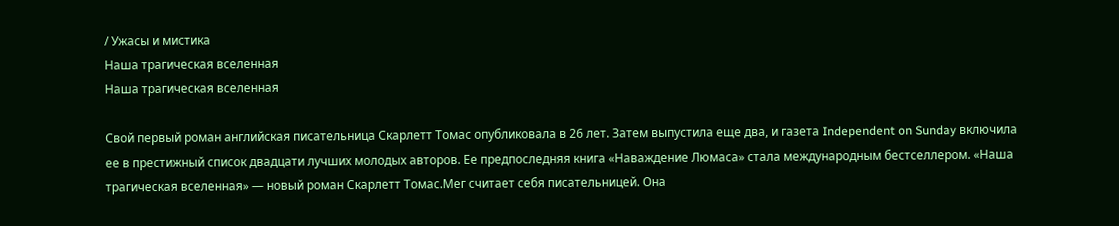/ Ужасы и мистика
Наша трагическая вселенная
Наша трагическая вселенная

Свой первый роман английская писательница Скарлетт Томас опубликовала в 26 лет. Затем выпустила еще два, и газета Independent on Sunday включила ее в престижный список двадцати лучших молодых авторов. Ее предпоследняя книга «Наваждение Люмаса» стала международным бестселлером. «Наша трагическая вселенная» — новый роман Скарлетт Томас.Мег считает себя писательницей. Она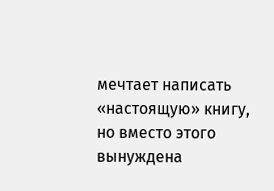мечтает написать «настоящую» книгу, но вместо этого вынуждена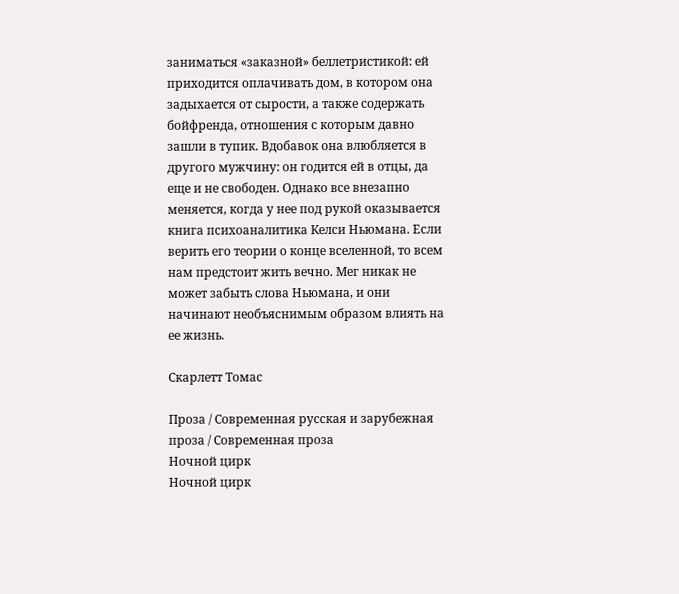заниматься «заказной» беллетристикой: ей приходится оплачивать дом, в котором она задыхается от сырости, а также содержать бойфренда, отношения с которым давно зашли в тупик. Вдобавок она влюбляется в другого мужчину: он годится ей в отцы, да еще и не свободен. Однако все внезапно меняется, когда у нее под рукой оказывается книга психоаналитика Келси Ньюмана. Если верить его теории о конце вселенной, то всем нам предстоит жить вечно. Мег никак не может забыть слова Ньюмана, и они начинают необъяснимым образом влиять на ее жизнь.

Скарлетт Томас

Проза / Современная русская и зарубежная проза / Современная проза
Ночной цирк
Ночной цирк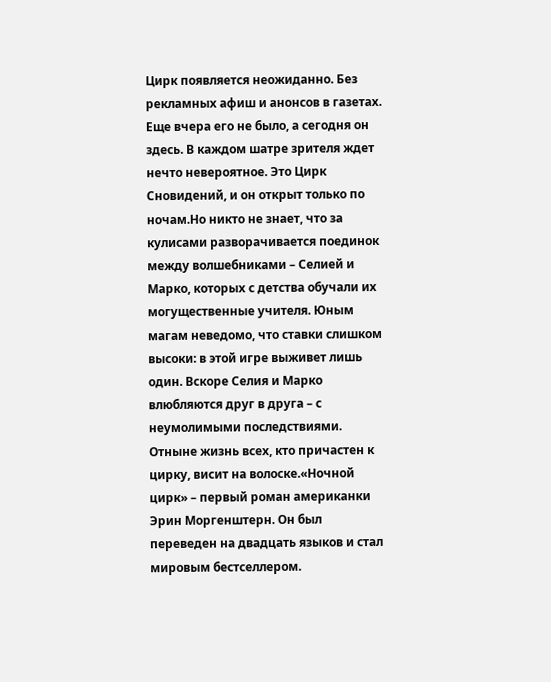Цирк появляется неожиданно. Без рекламных афиш и анонсов в газетах. Еще вчера его не было, а сегодня он здесь. В каждом шатре зрителя ждет нечто невероятное. Это Цирк Сновидений, и он открыт только по ночам.Но никто не знает, что за кулисами разворачивается поединок между волшебниками – Селией и Марко, которых с детства обучали их могущественные учителя. Юным магам неведомо, что ставки слишком высоки: в этой игре выживет лишь один. Вскоре Селия и Марко влюбляются друг в друга – с неумолимыми последствиями. Отныне жизнь всех, кто причастен к цирку, висит на волоске.«Ночной цирк» – первый роман американки Эрин Моргенштерн. Он был переведен на двадцать языков и стал мировым бестселлером.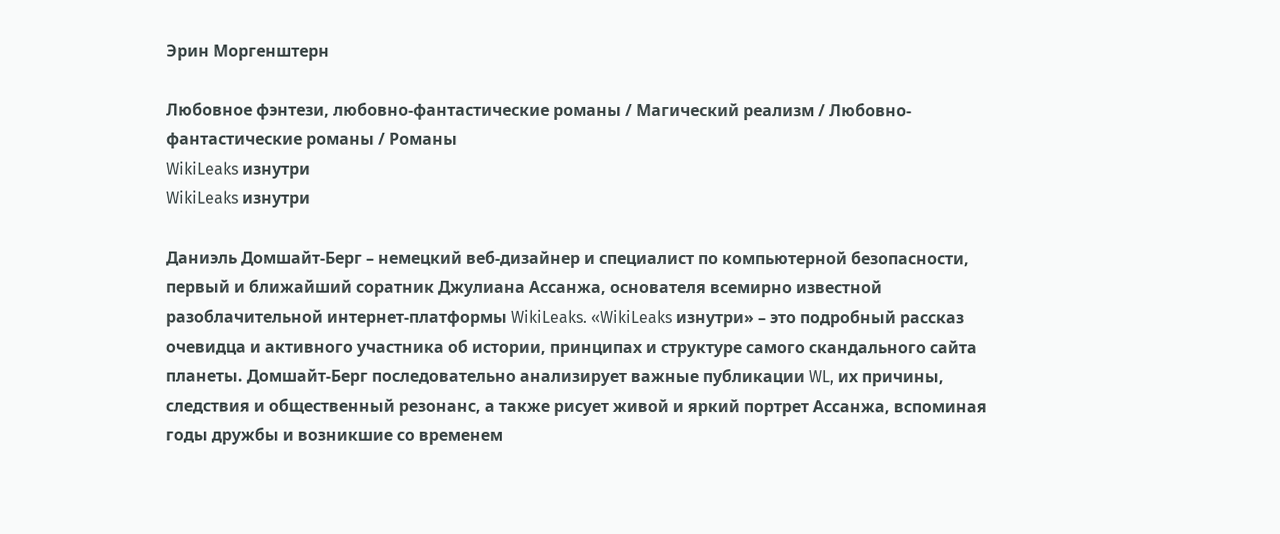Эрин Моргенштерн

Любовное фэнтези, любовно-фантастические романы / Магический реализм / Любовно-фантастические романы / Романы
WikiLeaks изнутри
WikiLeaks изнутри

Даниэль Домшайт-Берг – немецкий веб-дизайнер и специалист по компьютерной безопасности, первый и ближайший соратник Джулиана Ассанжа, основателя всемирно известной разоблачительной интернет-платформы WikiLeaks. «WikiLeaks изнутри» – это подробный рассказ очевидца и активного участника об истории, принципах и структуре самого скандального сайта планеты. Домшайт-Берг последовательно анализирует важные публикации WL, их причины, следствия и общественный резонанс, а также рисует живой и яркий портрет Ассанжа, вспоминая годы дружбы и возникшие со временем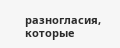разногласия, которые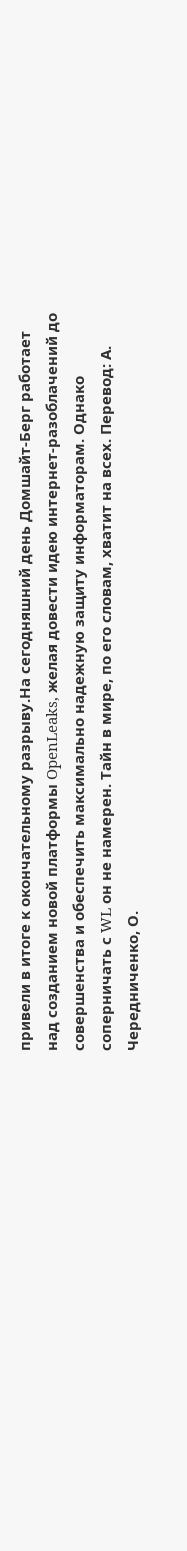привели в итоге к окончательному разрыву.На сегодняшний день Домшайт-Берг работает над созданием новой платформы OpenLeaks, желая довести идею интернет-разоблачений до совершенства и обеспечить максимально надежную защиту информаторам. Однако соперничать с WL он не намерен. Тайн в мире, по его словам, хватит на всех. Перевод: А. Чередниченко, О.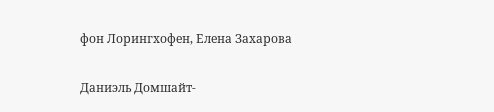фон Лорингхофен, Елена Захарова

Даниэль Домшайт-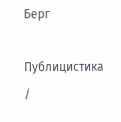Берг

Публицистика /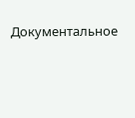Документальное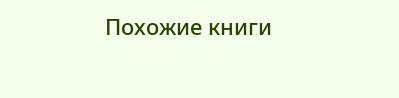Похожие книги